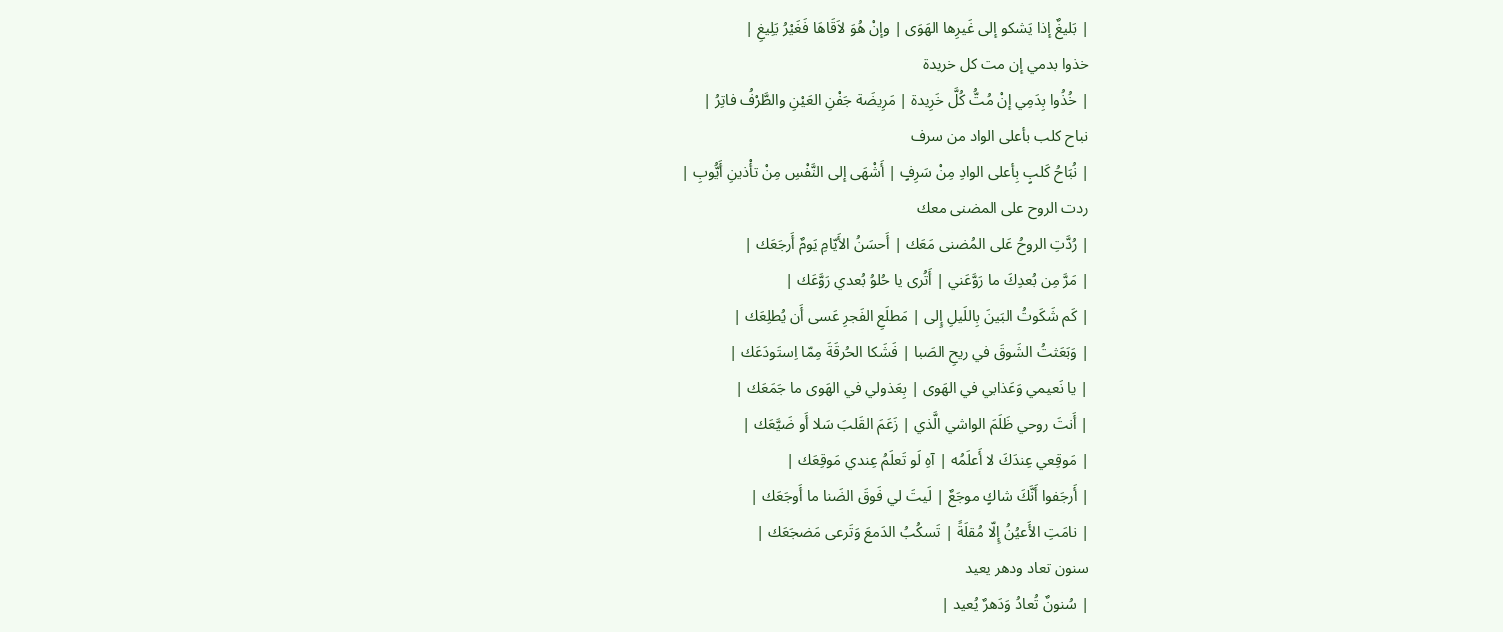| بَليغٌ إذا يَشكو إلى غَيرِها الهَوَى | وإنْ هُوَ لاَقَاهَا فَغَيْرُ بَلِيغِ |
خذوا بدمي إن مت كل خريدة
| خُذُوا بِدَمِي إنْ مُتُّ كُلَّ خَرِيدة | مَرِيضَة جَفْنِ العَيْنِ والطَّرْفُ فاتِرُ |
نباح كلب بأعلى الواد من سرف
| نُبَاحُ كَلبٍ بِأعلى الوادِ مِنْ سَرِفٍ | أَشْهَى إلى النَّفْسِ مِنْ تأْذينِ أَيُّوبِ |
ردت الروح على المضنى معك
| رُدَّتِ الروحُ عَلى المُضنى مَعَك | أَحسَنُ الأَيّامِ يَومٌ أَرجَعَك |
| مَرَّ مِن بُعدِكَ ما رَوَّعَني | أَتُرى يا حُلوُ بُعدي رَوَّعَك |
| كَم شَكَوتُ البَينَ بِاللَيلِ إِلى | مَطلَعِ الفَجرِ عَسى أَن يُطلِعَك |
| وَبَعَثتُ الشَوقَ في ريحِ الصَبا | فَشَكا الحُرقَةَ مِمّا اِستَودَعَك |
| يا نَعيمي وَعَذابي في الهَوى | بِعَذولي في الهَوى ما جَمَعَك |
| أَنتَ روحي ظَلَمَ الواشي الَّذي | زَعَمَ القَلبَ سَلا أَو ضَيَّعَك |
| مَوقِعي عِندَكَ لا أَعلَمُه | آهِ لَو تَعلَمُ عِندي مَوقِعَك |
| أَرجَفوا أَنَّكَ شاكٍ موجَعٌ | لَيتَ لي فَوقَ الضَنا ما أَوجَعَك |
| نامَتِ الأَعيُنُ إِلّا مُقلَةً | تَسكُبُ الدَمعَ وَتَرعى مَضجَعَك |
سنون تعاد ودهر يعيد
| سُنونٌ تُعادُ وَدَهرٌ يُعيد |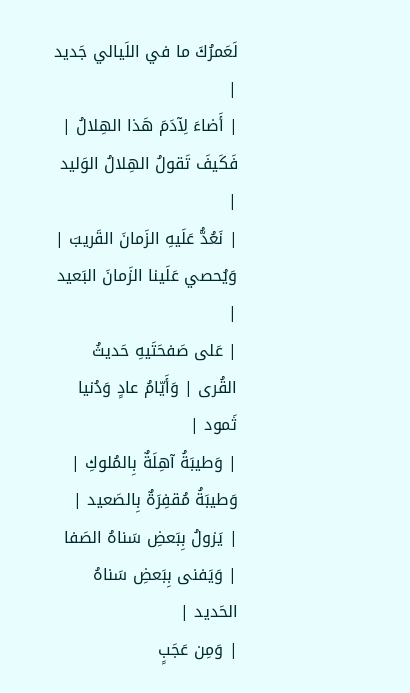لَعَمرُكَ ما في اللَيالي جَديد |
| أَضاءَ لِآدَمَ هَذا الهِلالُ | فَكَيفَ تَقولُ الهِلالُ الوَليد |
| نَعُدُّ عَلَيهِ الزَمانَ القَريبَ | وَيُحصي عَلَينا الزَمانَ البَعيد |
| عَلى صَفحَتَيهِ حَديثُ القُرى | وَأَيّامُ عادٍ وَدُنيا ثَمود |
| وَطيبَةُ آهِلَةٌ بِالمُلوكِ | وَطيبَةُ مُقفِرَةٌ بِالصَعيد |
| يَزولُ بِبَعضِ سَناهُ الصَفا | وَيَفنى بِبَعضِ سَناهُ الحَديد |
| وَمِن عَجَبٍ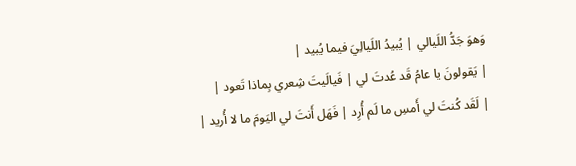وَهوَ جَدُّ اللَيالي | يُبيدُ اللَيالِيَ فيما يُبيد |
| يَقولونَ يا عامُ قَد عُدتَ لي | فَيالَيتَ شِعري بِماذا تَعود |
| لَقَد كُنتَ لي أَمسِ ما لَم أُرِد | فَهَل أَنتَ لي اليَومَ ما لا أُريد |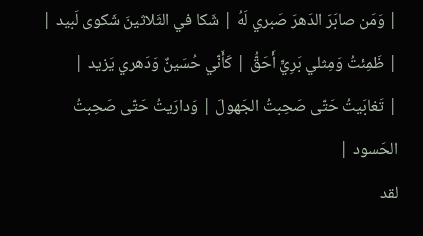| وَمَن صابَرَ الدَهرَ صَبري لَهُ | شَكا في الثَلاثينَ شَكوى لَبيد |
| ظَمِئتُ وَمِثلي بَرِيٍّ أَحَقُّ | كَأَنّي حُسَينٌ وَدَهري يَزيد |
| تَغابَيتُ حَتّى صَحِبتُ الجَهولَ | وَدارَيتُ حَتّى صَحِبتُ الحَسود |
لقد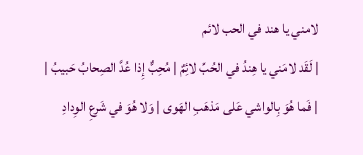لامني يا هند في الحب لائم
| لَقَد لامَني يا هِندُ في الحُبِّ لائِمٌ | مُحِبٌّ إِذا عُدَّ الصِحابُ حَبيبُ |
| فَما هُوَ بِالواشي عَلى مَذهَبِ الهَوى | وَلا هُوَ في شَرعِ الوِدادِ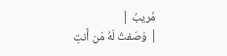مُريبُ |
| وَصَفتُ لَهُ مَن أَنتِ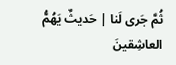ثُمَّ جَرى لَنا | حَديثٌ يَهُمُّ العاشِقينَ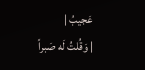عَجيبُ |
| وَقُلتُ لَه صَبراً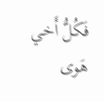فَكُلُّ أَخي هَوى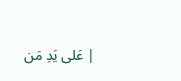| عَلى يَدِ مَن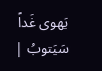يَهوى غَداً سَيَتوبُ |